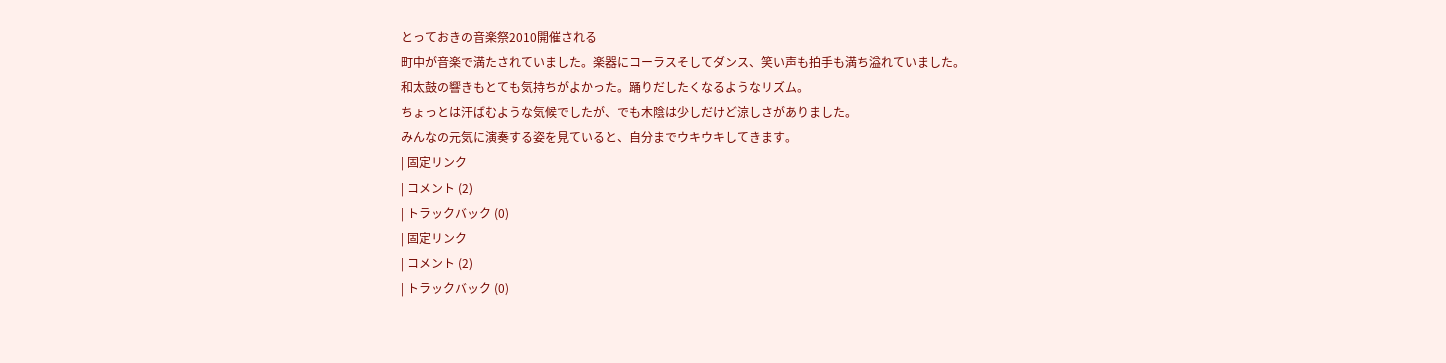とっておきの音楽祭2010開催される
町中が音楽で満たされていました。楽器にコーラスそしてダンス、笑い声も拍手も満ち溢れていました。
和太鼓の響きもとても気持ちがよかった。踊りだしたくなるようなリズム。
ちょっとは汗ばむような気候でしたが、でも木陰は少しだけど涼しさがありました。
みんなの元気に演奏する姿を見ていると、自分までウキウキしてきます。
| 固定リンク
| コメント (2)
| トラックバック (0)
| 固定リンク
| コメント (2)
| トラックバック (0)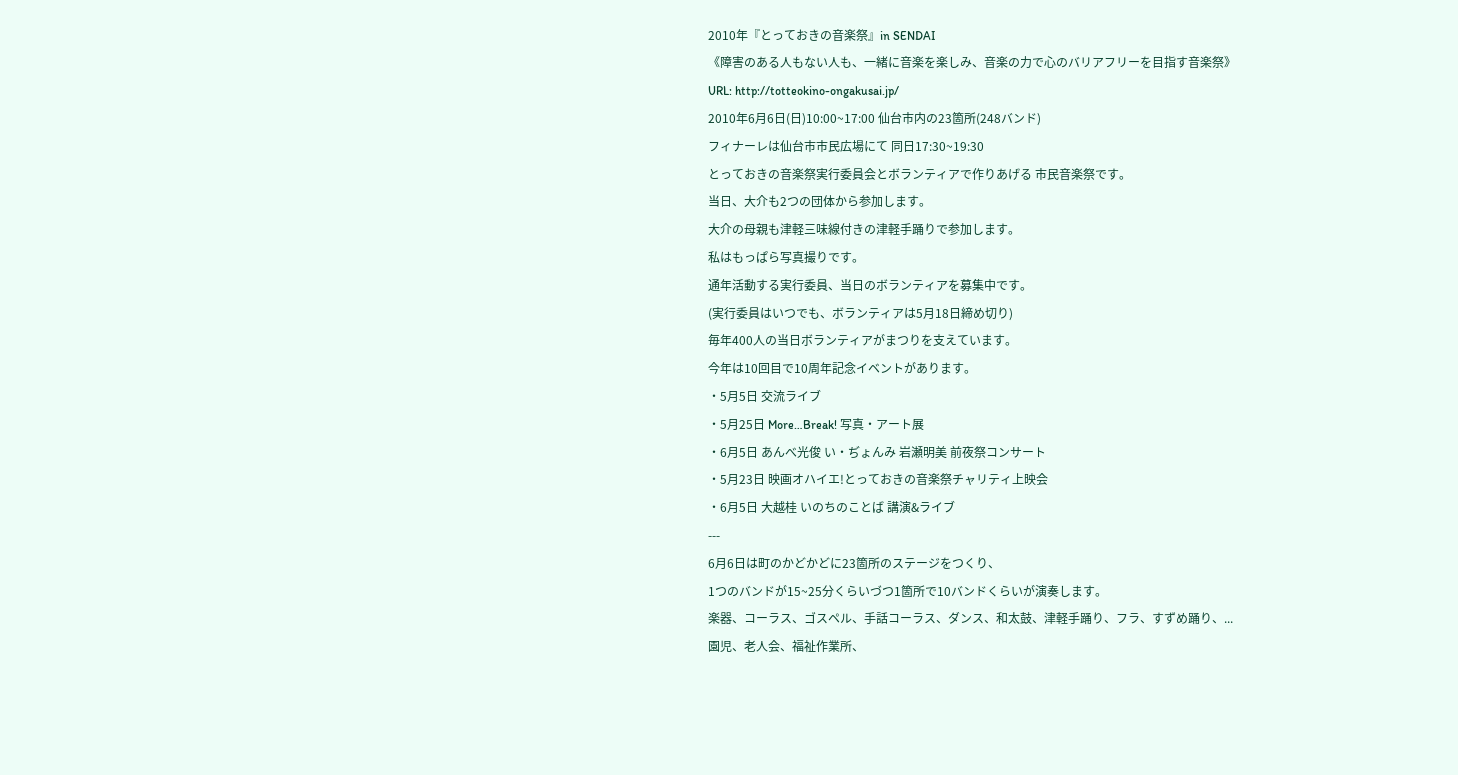2010年『とっておきの音楽祭』in SENDAI
《障害のある人もない人も、一緒に音楽を楽しみ、音楽の力で心のバリアフリーを目指す音楽祭》
URL: http://totteokino-ongakusai.jp/
2010年6月6日(日)10:00~17:00 仙台市内の23箇所(248バンド)
フィナーレは仙台市市民広場にて 同日17:30~19:30
とっておきの音楽祭実行委員会とボランティアで作りあげる 市民音楽祭です。
当日、大介も2つの団体から参加します。
大介の母親も津軽三味線付きの津軽手踊りで参加します。
私はもっぱら写真撮りです。
通年活動する実行委員、当日のボランティアを募集中です。
(実行委員はいつでも、ボランティアは5月18日締め切り)
毎年400人の当日ボランティアがまつりを支えています。
今年は10回目で10周年記念イベントがあります。
・5月5日 交流ライブ
・5月25日 More…Break! 写真・アート展
・6月5日 あんべ光俊 い・ぢょんみ 岩瀬明美 前夜祭コンサート
・5月23日 映画オハイエ!とっておきの音楽祭チャリティ上映会
・6月5日 大越桂 いのちのことば 講演&ライブ
---
6月6日は町のかどかどに23箇所のステージをつくり、
1つのバンドが15~25分くらいづつ1箇所で10バンドくらいが演奏します。
楽器、コーラス、ゴスペル、手話コーラス、ダンス、和太鼓、津軽手踊り、フラ、すずめ踊り、...
園児、老人会、福祉作業所、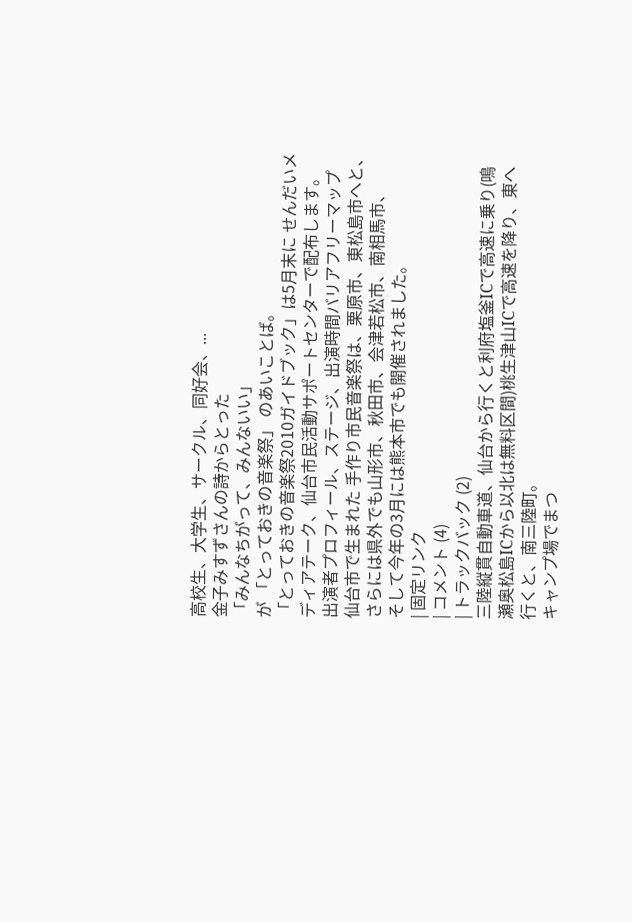高校生、大学生、サークル、同好会、...
金子みすずさんの詩からとった
「みんなちがって、みんないい」
が 「とっておきの音楽祭」 のあいことば。
「とっておきの音楽祭2010ガイドブック」は5月末に せんだいメディアテーク、仙台市民活動サポートセンターで配布します。
出演者プロフィール、ステージ、出演時間バリアフリーマップ
仙台市で生まれた 手作り市民音楽祭は、栗原市、東松島市へと、
さらには県外でも山形市、秋田市、会津若松市、南相馬市、
そして今年の3月には熊本市でも開催されました。
| 固定リンク
| コメント (4)
| トラックバック (2)
三陸縦貫自動車道、仙台から行くと利府塩釜ICで高速に乗り(鳴瀬奥松島ICから以北は無料区間)桃生津山ICで高速を降り、東へ行くと、南三陸町。
キャンプ場でまつ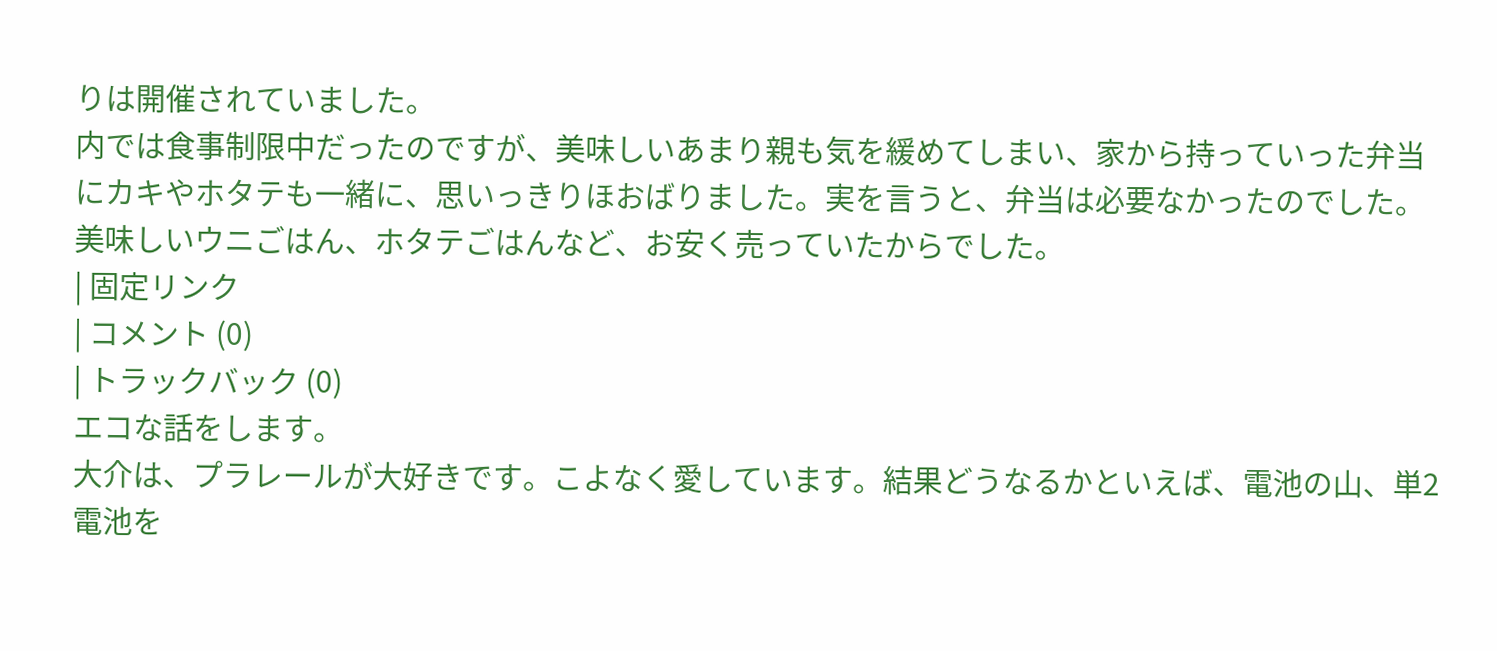りは開催されていました。
内では食事制限中だったのですが、美味しいあまり親も気を緩めてしまい、家から持っていった弁当にカキやホタテも一緒に、思いっきりほおばりました。実を言うと、弁当は必要なかったのでした。美味しいウニごはん、ホタテごはんなど、お安く売っていたからでした。
| 固定リンク
| コメント (0)
| トラックバック (0)
エコな話をします。
大介は、プラレールが大好きです。こよなく愛しています。結果どうなるかといえば、電池の山、単2電池を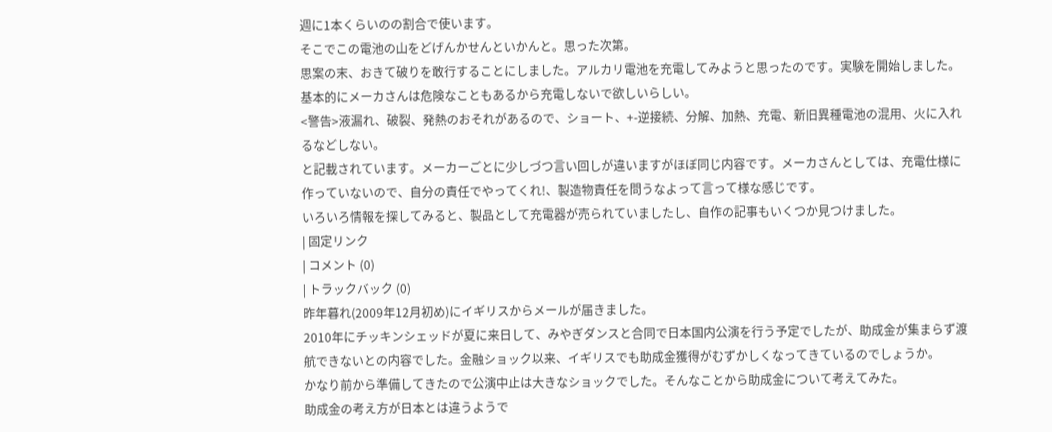週に1本くらいのの割合で使います。
そこでこの電池の山をどげんかせんといかんと。思った次第。
思案の末、おきて破りを敢行することにしました。アルカリ電池を充電してみようと思ったのです。実験を開始しました。基本的にメーカさんは危険なこともあるから充電しないで欲しいらしい。
<警告>液漏れ、破裂、発熱のおそれがあるので、ショート、+-逆接続、分解、加熱、充電、新旧異種電池の混用、火に入れるなどしない。
と記載されています。メーカーごとに少しづつ言い回しが違いますがほぼ同じ内容です。メーカさんとしては、充電仕様に作っていないので、自分の責任でやってくれ!、製造物責任を問うなよって言って様な感じです。
いろいろ情報を探してみると、製品として充電器が売られていましたし、自作の記事もいくつか見つけました。
| 固定リンク
| コメント (0)
| トラックバック (0)
昨年暮れ(2009年12月初め)にイギリスからメールが届きました。
2010年にチッキンシェッドが夏に来日して、みやぎダンスと合同で日本国内公演を行う予定でしたが、助成金が集まらず渡航できないとの内容でした。金融ショック以来、イギリスでも助成金獲得がむずかしくなってきているのでしょうか。
かなり前から準備してきたので公演中止は大きなショックでした。そんなことから助成金について考えてみた。
助成金の考え方が日本とは違うようで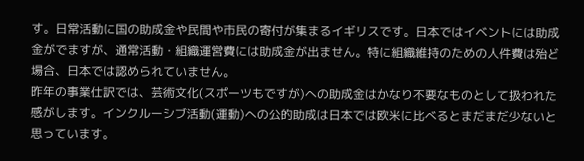す。日常活動に国の助成金や民間や市民の寄付が集まるイギリスです。日本ではイベントには助成金がでますが、通常活動・組織運営費には助成金が出ません。特に組織維持のための人件費は殆ど場合、日本では認められていません。
昨年の事業仕訳では、芸術文化(スポーツもですが)への助成金はかなり不要なものとして扱われた感がします。インクルーシブ活動(運動)への公的助成は日本では欧米に比べるとまだまだ少ないと思っています。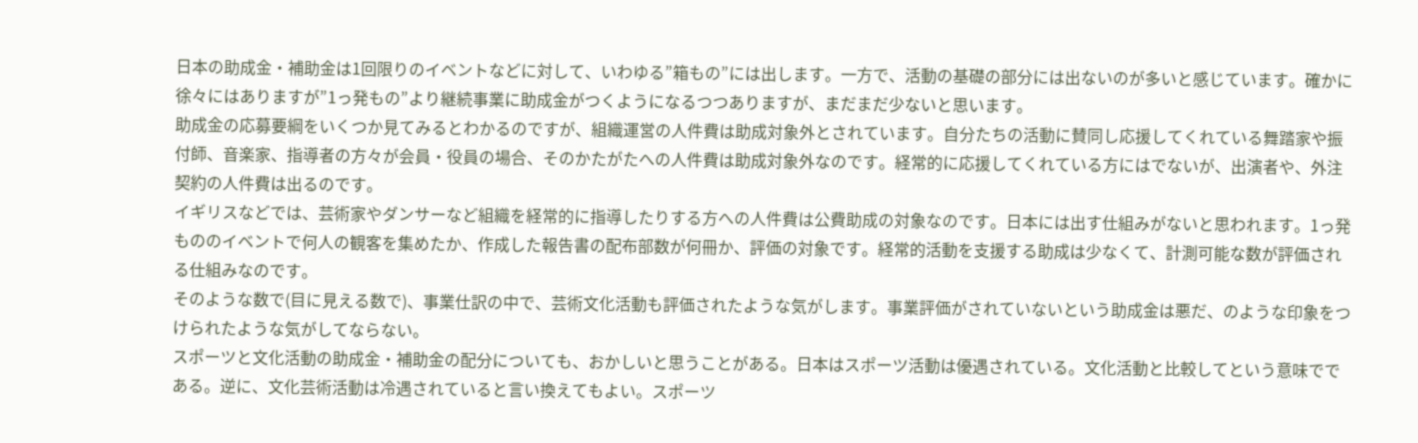日本の助成金・補助金は1回限りのイベントなどに対して、いわゆる”箱もの”には出します。一方で、活動の基礎の部分には出ないのが多いと感じています。確かに徐々にはありますが”1っ発もの”より継続事業に助成金がつくようになるつつありますが、まだまだ少ないと思います。
助成金の応募要綱をいくつか見てみるとわかるのですが、組織運営の人件費は助成対象外とされています。自分たちの活動に賛同し応援してくれている舞踏家や振付師、音楽家、指導者の方々が会員・役員の場合、そのかたがたへの人件費は助成対象外なのです。経常的に応援してくれている方にはでないが、出演者や、外注契約の人件費は出るのです。
イギリスなどでは、芸術家やダンサーなど組織を経常的に指導したりする方への人件費は公費助成の対象なのです。日本には出す仕組みがないと思われます。1っ発もののイベントで何人の観客を集めたか、作成した報告書の配布部数が何冊か、評価の対象です。経常的活動を支援する助成は少なくて、計測可能な数が評価される仕組みなのです。
そのような数で(目に見える数で)、事業仕訳の中で、芸術文化活動も評価されたような気がします。事業評価がされていないという助成金は悪だ、のような印象をつけられたような気がしてならない。
スポーツと文化活動の助成金・補助金の配分についても、おかしいと思うことがある。日本はスポーツ活動は優遇されている。文化活動と比較してという意味でである。逆に、文化芸術活動は冷遇されていると言い換えてもよい。スポーツ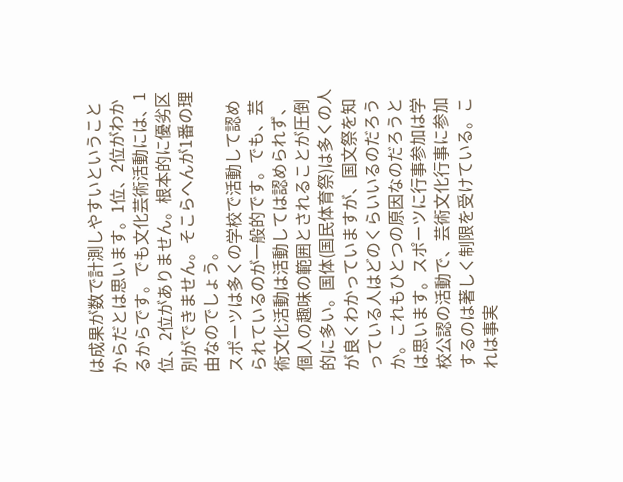は成果が数で計測しやすいということからだとは思います。1位、2位がわかるからです。でも文化芸術活動には、1位、2位がありません。根本的に優劣区別ができません。そこらへんが1番の理由なのでしょう。
スポーツは多くの学校で活動して認められているのが一般的です。でも、芸術文化活動は活動しては認められず、個人の趣味の範囲とされることが圧倒的に多い。国体(国民体育祭)は多くの人が良くわかっていますが、国文祭を知っている人はどのくらいいるのだろうか。これもひとつの原因なのだろうとは思います。スポーツに行事参加は学校公認の活動で、芸術文化行事に参加するのは著しく制限を受けている。これは事実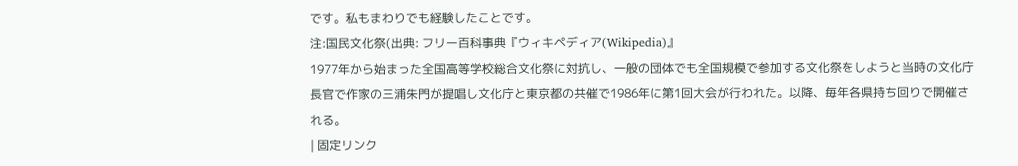です。私もまわりでも経験したことです。
注:国民文化祭(出典: フリー百科事典『ウィキペディア(Wikipedia)』
1977年から始まった全国高等学校総合文化祭に対抗し、一般の団体でも全国規模で参加する文化祭をしようと当時の文化庁長官で作家の三浦朱門が提唱し文化庁と東京都の共催で1986年に第1回大会が行われた。以降、毎年各県持ち回りで開催される。
| 固定リンク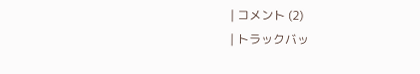| コメント (2)
| トラックバッ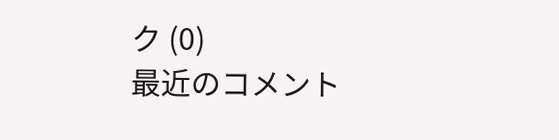ク (0)
最近のコメント